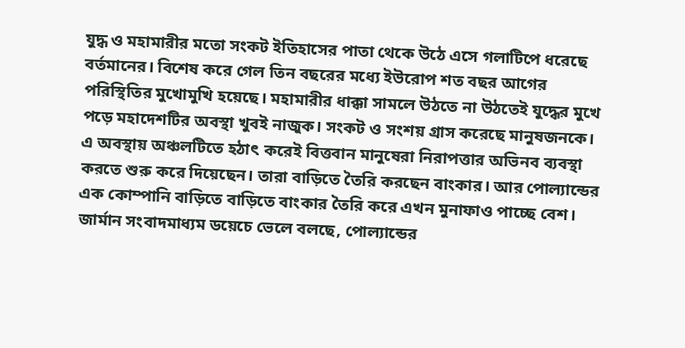যুদ্ধ ও মহামারীর মতো সংকট ইতিহাসের পাতা থেকে উঠে এসে গলাটিপে ধরেছে বর্তমানের। বিশেষ করে গেল তিন বছরের মধ্যে ইউরোপ শত বছর আগের পরিস্থিতির মুখোমুখি হয়েছে। মহামারীর ধাক্কা সামলে উঠতে না উঠতেই যুদ্ধের মুখে পড়ে মহাদেশটির অবস্থা খুবই নাজুক। সংকট ও সংশয় গ্রাস করেছে মানুষজনকে। এ অবস্থায় অঞ্চলটিতে হঠাৎ করেই বিত্তবান মানুষেরা নিরাপত্তার অভিনব ব্যবস্থা করতে শুরু করে দিয়েছেন। তারা বাড়িতে তৈরি করছেন বাংকার। আর পোল্যান্ডের এক কোম্পানি বাড়িতে বাড়িতে বাংকার তৈরি করে এখন মুনাফাও পাচ্ছে বেশ।
জার্মান সংবাদমাধ্যম ডয়েচে ভেলে বলছে, পোল্যান্ডের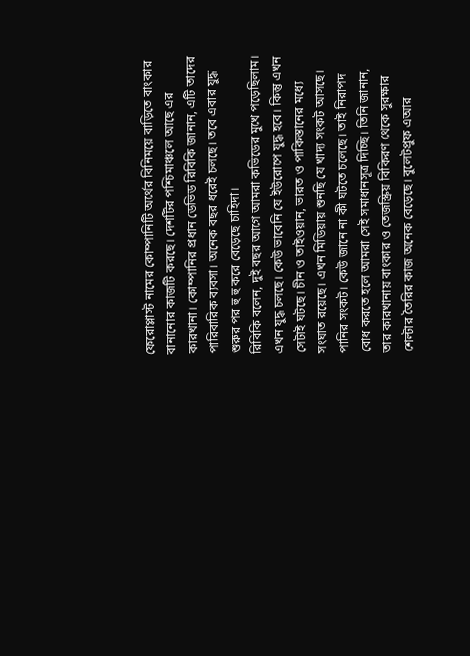ফেরোপ্লাস্ট নামের কোম্পানিটি অর্থের বিনিময়ে বাড়িতে বাংকার বানানোর কাজটি করছে। দেশটির পশ্চিমাঞ্চলে আছে এর কারখানা। কোম্পানির প্রধান ডেভিড রিবিকি জানান, এটি তাদের পারিবারিক ব্যবসা। অনেক বছর ধরেই চলছে। তবে এবার যুদ্ধ শুরুর পর হু হু করে বেড়েছে চাহিদা।
রিবিকি বলেন, দুই বছর আগে আমরা কভিডের মুখে পড়েছিলাম। এখন যুদ্ধ চলছে। কেউ ভাবেনি যে ইউরোপে যুদ্ধ হবে। কিন্তু এখন সেটাই ঘটছে। চীন ও তাইওয়ান, ভারত ও পাকিস্তানের মধ্যে সংঘাত রয়েছে। এখন মিডিয়ায় শুনছি যে খাদ্য সংকট আসছে। পানির সংকট। কেউ জানে না কী ঘটতে চলেছে। তাই নিরাপদ বোধ করতে হলে আমরা সেই সমাধানসূত্র দিচ্ছি। তিনি জানান, তার কারখানায় বাংকার ও তেজস্ক্রিয় বিকিরণ থেকে সুরক্ষার শেল্টার তৈরির কাজ অনেক বেড়েছে। বুলেটপ্রুফ এআর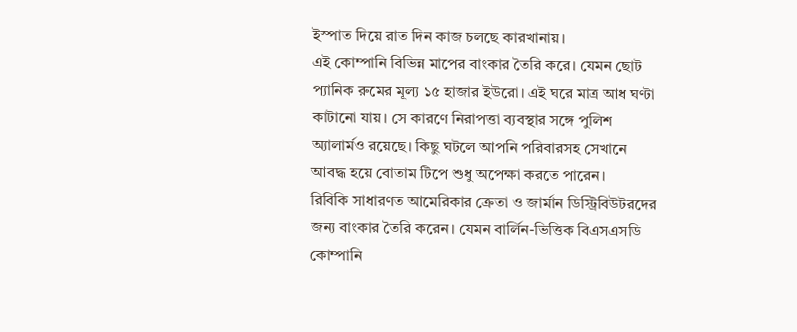ইস্পাত দিয়ে রাত দিন কাজ চলছে কারখানায়।
এই কোম্পানি বিভিন্ন মাপের বাংকার তৈরি করে। যেমন ছোট প্যানিক রুমের মূল্য ১৫ হাজার ইউরো। এই ঘরে মাত্র আধ ঘণ্টা কাটানো যায়। সে কারণে নিরাপত্তা ব্যবস্থার সঙ্গে পুলিশ অ্যালার্মও রয়েছে। কিছু ঘটলে আপনি পরিবারসহ সেখানে আবদ্ধ হয়ে বোতাম টিপে শুধু অপেক্ষা করতে পারেন।
রিবিকি সাধারণত আমেরিকার ক্রেতা ও জার্মান ডিস্ট্রিবিউটরদের জন্য বাংকার তৈরি করেন। যেমন বার্লিন-ভিত্তিক বিএসএসডি কোম্পানি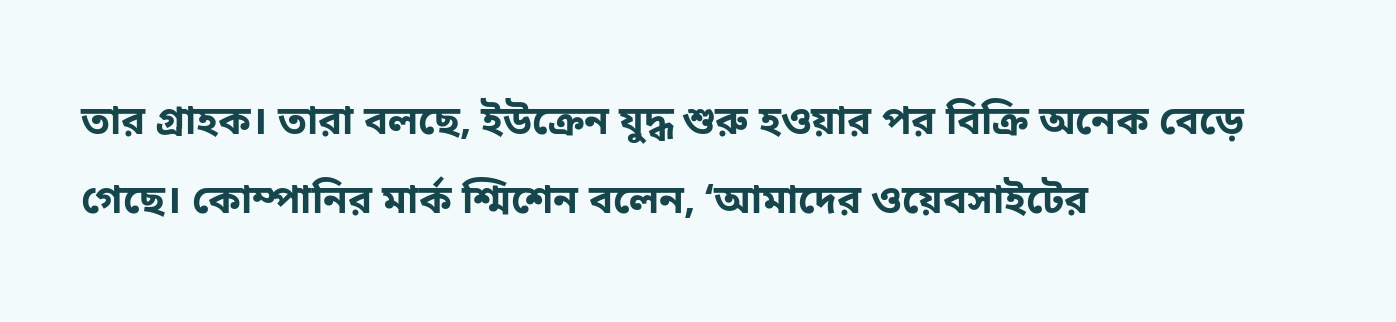তার গ্রাহক। তারা বলছে, ইউক্রেন যুদ্ধ শুরু হওয়ার পর বিক্রি অনেক বেড়ে গেছে। কোম্পানির মার্ক শ্মিশেন বলেন, ‘আমাদের ওয়েবসাইটের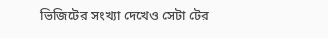ভিজিটের সংখ্যা দেখেও সেটা টের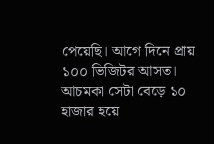পেয়েছি। আগে দিনে প্রায় ১০০ ভিজিটর আসত। আচমকা সেটা বেড়ে ১০ হাজার হয়ে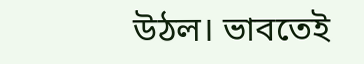উঠল। ভাবতেই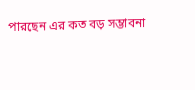পারছেন এর কত বড় সম্ভাবনা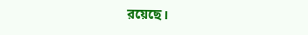রয়েছে।